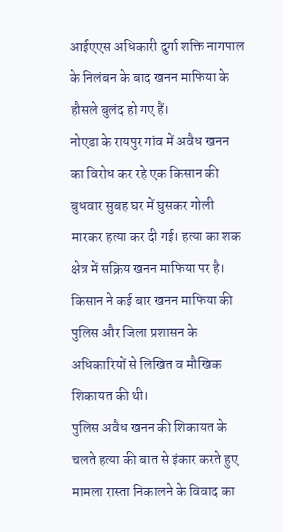आईएएस अधिकारी दुर्गा शक्ति नागपाल के निलंबन के बाद खनन माफिया के हौसले बुलंद हो गए हैं।
नोएडा के रायपुर गांव में अवैध खनन का विरोध कर रहे एक किसान की बुधवार सुबह घर में घुसकर गोली मारकर हत्या कर दी गई। हत्या का शक क्षेत्र में सक्रिय खनन माफिया पर है।
किसान ने कई बार खनन माफिया की पुलिस और जिला प्रशासन के अधिकारियों से लिखित व मौखिक शिकायत की थी।
पुलिस अवैध खनन की शिकायत के चलते हत्या की बात से इंकार करते हुए मामला रास्ता निकालने के विवाद का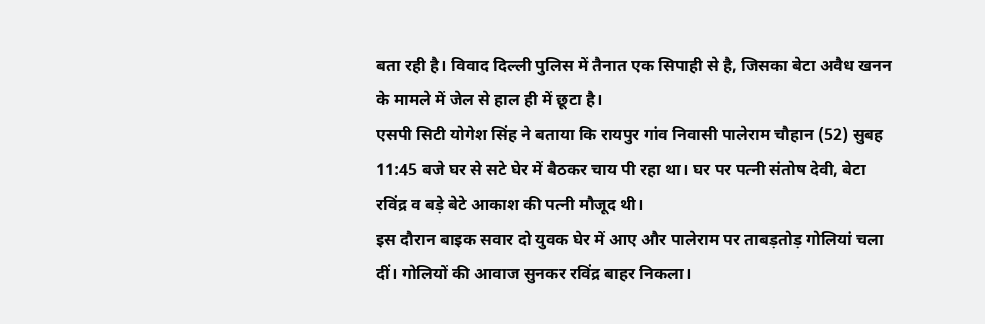बता रही है। विवाद दिल्ली पुलिस में तैनात एक सिपाही से है, जिसका बेटा अवैध खनन के मामले में जेल से हाल ही में छूटा है।
एसपी सिटी योगेश सिंह ने बताया कि रायपुर गांव निवासी पालेराम चौहान (52) सुबह 11:45 बजे घर से सटे घेर में बैठकर चाय पी रहा था। घर पर पत्नी संतोष देवी, बेटा रविंद्र व बड़े बेटे आकाश की पत्नी मौजूद थी।
इस दौरान बाइक सवार दो युवक घेर में आए और पालेराम पर ताबड़तोड़ गोलियां चला दीं। गोलियों की आवाज सुनकर रविंद्र बाहर निकला।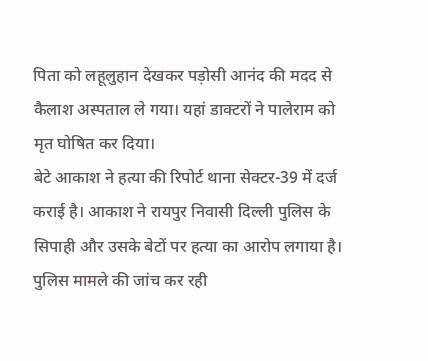पिता को लहूलुहान देखकर पड़ोसी आनंद की मदद से कैलाश अस्पताल ले गया। यहां डाक्टरों ने पालेराम को मृत घोषित कर दिया।
बेटे आकाश ने हत्या की रिपोर्ट थाना सेक्टर-39 में दर्ज कराई है। आकाश ने रायपुर निवासी दिल्ली पुलिस के सिपाही और उसके बेटों पर हत्या का आरोप लगाया है। पुलिस मामले की जांच कर रही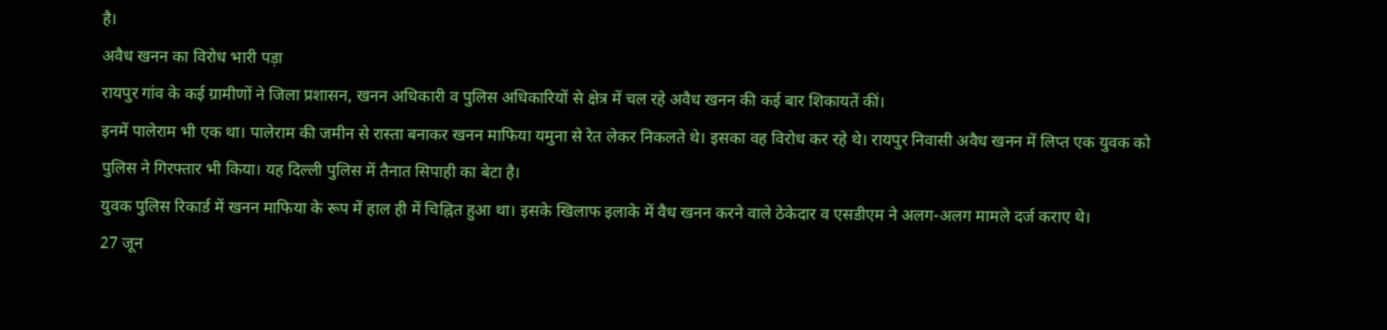है।
अवैध खनन का विरोध भारी पड़ा
रायपुर गांव के कई ग्रामीणों ने जिला प्रशासन, खनन अधिकारी व पुलिस अधिकारियों से क्षेत्र में चल रहे अवैध खनन की कई बार शिकायतें कीं।
इनमें पालेराम भी एक था। पालेराम की जमीन से रास्ता बनाकर खनन माफिया यमुना से रेत लेकर निकलते थे। इसका वह विरोध कर रहे थे। रायपुर निवासी अवैध खनन में लिप्त एक युवक को पुलिस ने गिरफ्तार भी किया। यह दिल्ली पुलिस में तैनात सिपाही का बेटा है।
युवक पुलिस रिकार्ड में खनन माफिया के रूप में हाल ही में चिह्नित हुआ था। इसके खिलाफ इलाके में वैध खनन करने वाले ठेकेदार व एसडीएम ने अलग-अलग मामले दर्ज कराए थे।
27 जून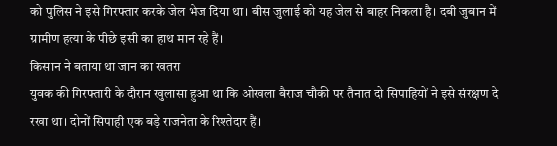को पुलिस ने इसे गिरफ्तार करके जेल भेज दिया था। बीस जुलाई को यह जेल से बाहर निकला है। दबी जुबान में ग्रामीण हत्या के पीछे इसी का हाथ मान रहे हैं।
किसान ने बताया था जान का खतरा
युवक की गिरफ्तारी के दौरान खुलासा हुआ था कि ओखला बैराज चौकी पर तैनात दो सिपाहियों ने इसे संरक्षण दे रखा था। दोनों सिपाही एक बड़े राजनेता के रिश्तेदार हैं।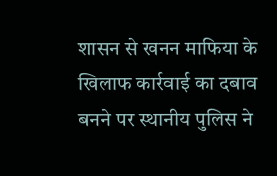शासन से खनन माफिया के खिलाफ कार्रवाई का दबाव बनने पर स्थानीय पुलिस ने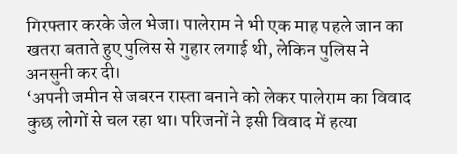गिरफ्तार करके जेल भेजा। पालेराम ने भी एक माह पहले जान का खतरा बताते हुए पुलिस से गुहार लगाई थी, लेकिन पुलिस ने अनसुनी कर दी।
‘अपनी जमीन से जबरन रास्ता बनाने को लेकर पालेराम का विवाद कुछ लोगों से चल रहा था। परिजनों ने इसी विवाद में हत्या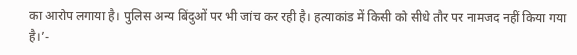का आरोप लगाया है। पुलिस अन्य बिंदुओं पर भी जांच कर रही है। हत्याकांड में किसी को सीधे तौर पर नामजद नहीं किया गया है।’-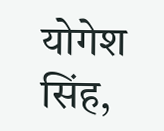योगेश सिंह,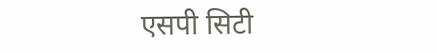एसपी सिटी